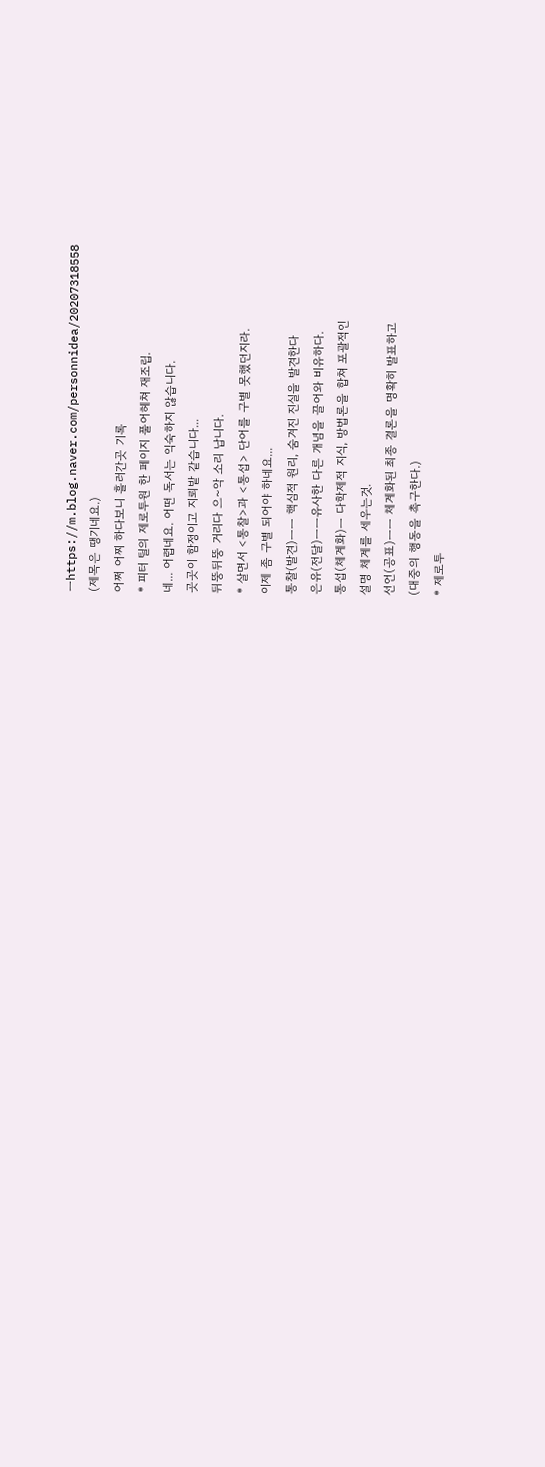ㅡhttps://m.blog.naver.com/personnidea/20207318558
(제목은 땡기네요.)
어쩌 어찌 하다보니 흘러간곳 기록
* 피터 틸의 제로투원 한 페이지 풀어헤쳐 재조립.
네... 어렵네요. 어떤 독서는 익숙하지 않습니다.
곳곳이 함정이고 지뢰밭 같습니다...
뒤뚱뒤뚱 거리다 으~악 소리 납니다.
* 살면서 <통찰>과 <통섭> 단어를 구별 못했던지라.
이제 좀 구별 되어야 하네요...
통찰(발견)ㅡㅡ 핵심적 원리, 숨겨진 진실을 발견한다
은유(전달)ㅡㅡ유사한 다른 개념을 끌어와 비유하다.
통섭(체계화)ㅡ 다학제적 지식, 방법론을 합쳐 포괄적인
설명 체계를 세우는것.
선언(공표)ㅡㅡ 체계화된 최종 결론을 명확히 발표하고
(대중의 행동을 촉구한다.)
* 제로투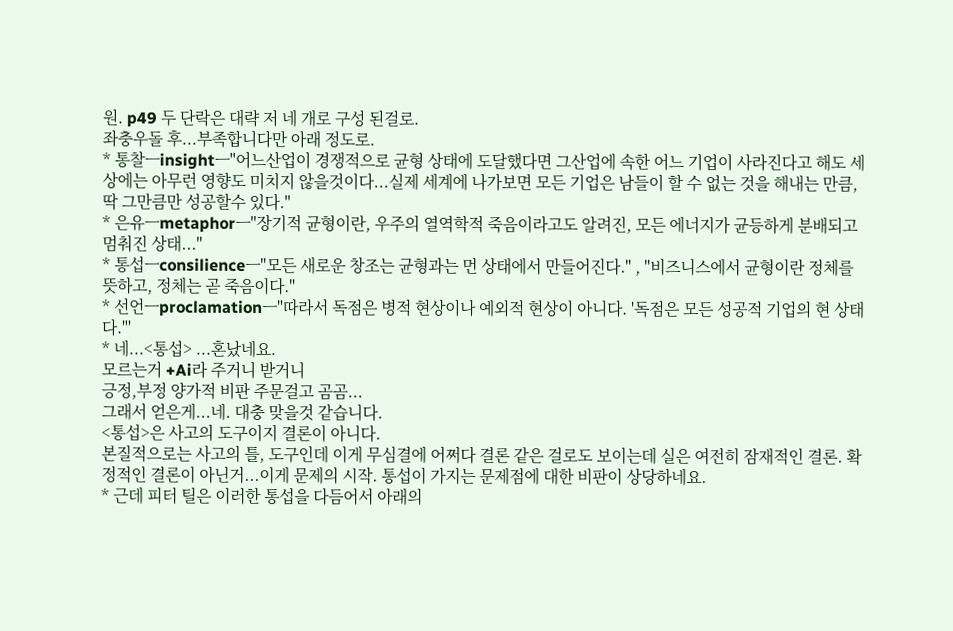원. p49 두 단락은 대략 저 네 개로 구성 된걸로.
좌충우돌 후...부족합니다만 아래 정도로.
* 통찰ㅡinsightㅡ"어느산업이 경쟁적으로 균형 상태에 도달했다면 그산업에 속한 어느 기업이 사라진다고 해도 세상에는 아무런 영향도 미치지 않을것이다...실제 세계에 나가보면 모든 기업은 남들이 할 수 없는 것을 해내는 만큼, 딱 그만큼만 성공할수 있다."
* 은유ㅡmetaphorㅡ"장기적 균형이란, 우주의 열역학적 죽음이라고도 알려진, 모든 에너지가 균등하게 분배되고 멈춰진 상태..."
* 통섭ㅡconsilienceㅡ"모든 새로운 창조는 균형과는 먼 상태에서 만들어진다." , "비즈니스에서 균형이란 정체를 뜻하고, 정체는 곧 죽음이다."
* 선언ㅡproclamationㅡ"따라서 독점은 병적 현상이나 예외적 현상이 아니다. '독점은 모든 성공적 기업의 현 상태다."'
* 네...<통섭> ...혼났네요.
모르는거 +Ai라 주거니 받거니
긍정,부정 양가적 비판 주문걸고 곰곰...
그래서 얻은게...네. 대충 맞을것 같습니다.
<통섭>은 사고의 도구이지 결론이 아니다.
본질적으로는 사고의 틀, 도구인데 이게 무심결에 어쩌다 결론 같은 걸로도 보이는데 실은 여전히 잠재적인 결론. 확정적인 결론이 아닌거...이게 문제의 시작. 통섭이 가지는 문제점에 대한 비판이 상당하네요.
* 근데 피터 틸은 이러한 통섭을 다듬어서 아래의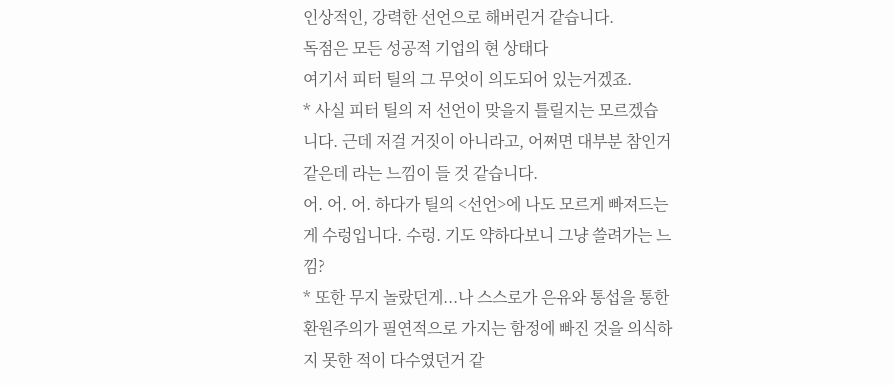인상적인, 강력한 선언으로 해버린거 같습니다.
독점은 모든 성공적 기업의 현 상태다
여기서 피터 틸의 그 무엇이 의도되어 있는거겠죠.
* 사실 피터 틸의 저 선언이 맞을지 틀릴지는 모르겠습니다. 근데 저걸 거짓이 아니라고, 어쩌면 대부분 참인거 같은데 라는 느낌이 들 것 같습니다.
어. 어. 어. 하다가 틸의 <선언>에 나도 모르게 빠져드는게 수렁입니다. 수렁. 기도 약하다보니 그냥 쓸려가는 느낌?
* 또한 무지 놀랐던게...나 스스로가 은유와 통섭을 통한 환원주의가 필연적으로 가지는 함정에 빠진 것을 의식하지 못한 적이 다수였던거 같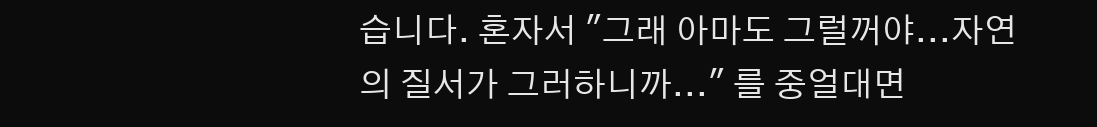습니다. 혼자서 "그래 아마도 그럴꺼야...자연의 질서가 그러하니까..." 를 중얼대면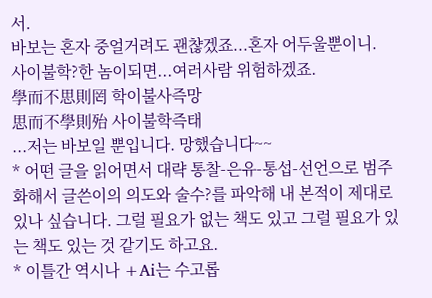서.
바보는 혼자 중얼거려도 괜챦겠죠...혼자 어두울뿐이니.
사이불학?한 놈이되면...여러사람 위험하겠죠.
學而不思則罔 학이불사즉망
思而不學則殆 사이불학즉태
...저는 바보일 뿐입니다. 망했습니다~~
* 어떤 글을 읽어면서 대략 통찰-은유-통섭-선언으로 범주화해서 글쓴이의 의도와 술수?를 파악해 내 본적이 제대로 있나 싶습니다. 그럴 필요가 없는 책도 있고 그럴 필요가 있는 책도 있는 것 같기도 하고요.
* 이틀간 역시나 +Ai는 수고롭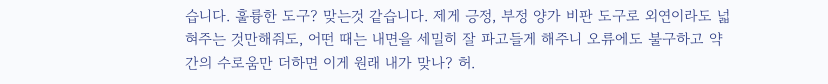습니다. 훌륭한 도구? 맞는것 같습니다. 제게 긍정, 부정 양가 비판 도구로 외연이라도 넓혀주는 것만해줘도, 어떤 때는 내면을 세밀히 잘 파고들게 해주니 오류에도 불구하고 약간의 수로움만 더하면 이게 원래 내가 맞나? 허.